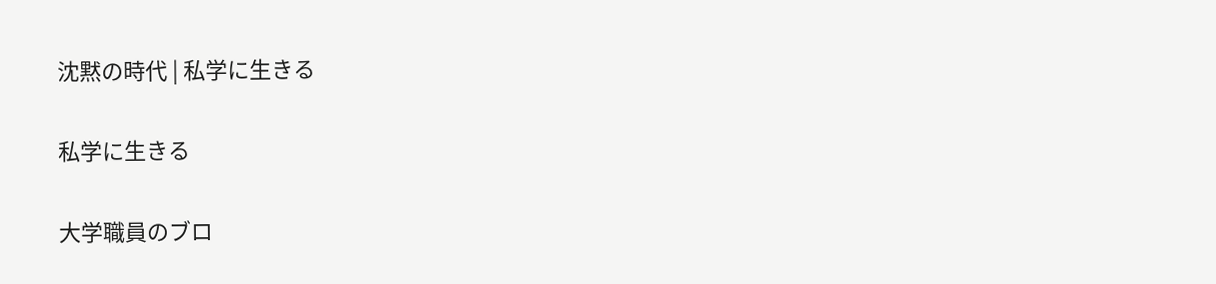沈黙の時代 | 私学に生きる

私学に生きる

大学職員のブロ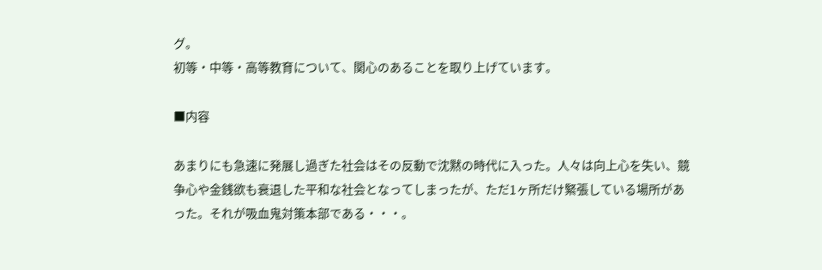グ。
初等・中等・高等教育について、関心のあることを取り上げています。

■内容

あまりにも急速に発展し過ぎた社会はその反動で沈黙の時代に入った。人々は向上心を失い、競争心や金銭欲も衰退した平和な社会となってしまったが、ただ1ヶ所だけ緊張している場所があった。それが吸血鬼対策本部である・・・。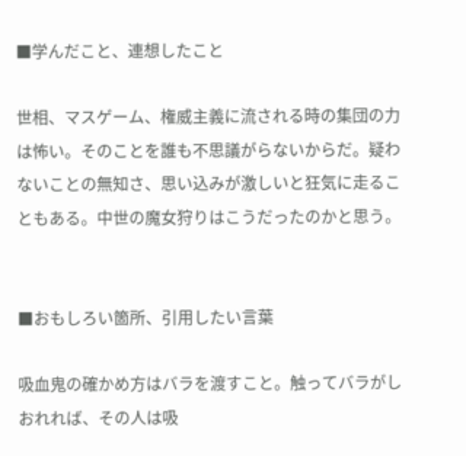■学んだこと、連想したこと

世相、マスゲーム、権威主義に流される時の集団の力は怖い。そのことを誰も不思議がらないからだ。疑わないことの無知さ、思い込みが激しいと狂気に走ることもある。中世の魔女狩りはこうだったのかと思う。


■おもしろい箇所、引用したい言葉

吸血鬼の確かめ方はバラを渡すこと。触ってバラがしおれれば、その人は吸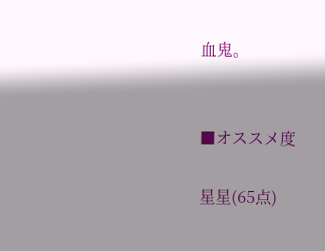血鬼。


■オススメ度

星星(65点)